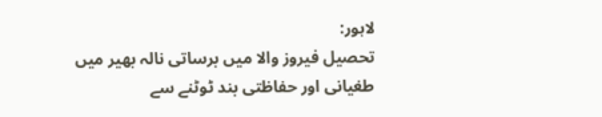لاہور:
تحصیل فیروز والا میں برساتی نالہ بھیر میں طغیانی اور حفاظتی بند ٹوٹنے سے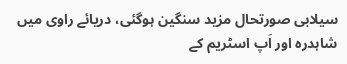سیلابی صورتحال مزید سنگین ہوگئی، دریائے راوی میں شاہدرہ اور اَپ اسٹریم کے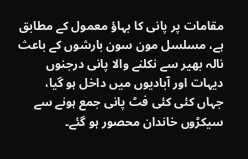مقامات پر پانی کا بہاؤ معمول کے مطابق ہے، مسلسل مون سون بارشوں کے باعث نالہ بھیر سے نکلنے والا پانی درجنوں دیہات اور آبادیوں میں داخل ہو گیا، جہاں کئی کئی فٹ پانی جمع ہونے سے سیکڑوں خاندان محصور ہو گئے۔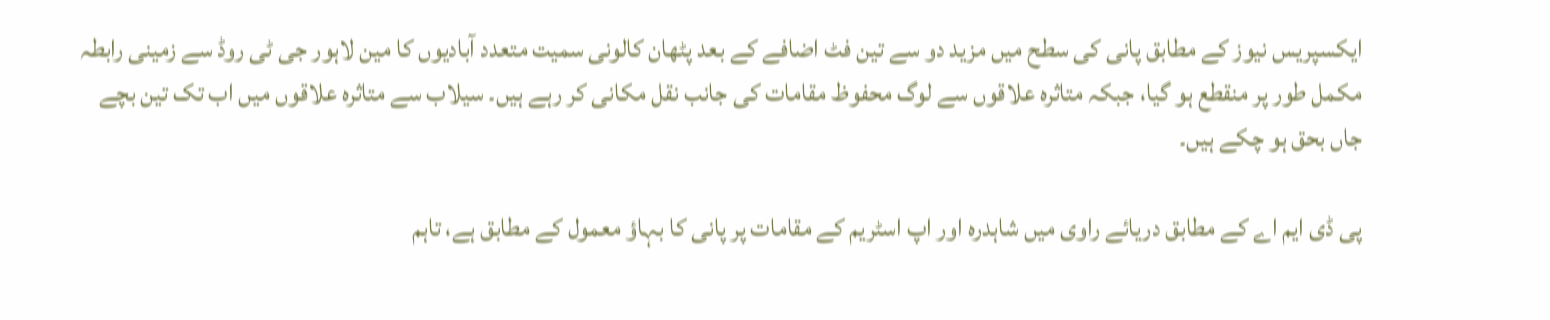ایکسپریس نیوز کے مطابق پانی کی سطح میں مزید دو سے تین فٹ اضافے کے بعد پٹھان کالونی سمیت متعدد آبادیوں کا مین لاہور جی ٹی روڈ سے زمینی رابطہ مکمل طور پر منقطع ہو گیا، جبکہ متاثرہ علاقوں سے لوگ محفوظ مقامات کی جانب نقل مکانی کر رہے ہیں۔ سیلاب سے متاثرہ علاقوں میں اب تک تین بچے جاں بحق ہو چکے ہیں۔

پی ڈی ایم اے کے مطابق دریائے راوی میں شاہدرہ اور اپ اسٹریم کے مقامات پر پانی کا بہاؤ معمول کے مطابق ہے، تاہم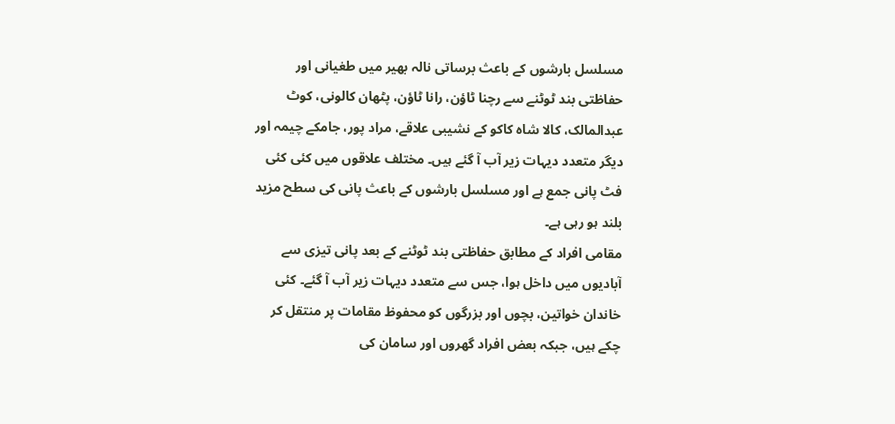مسلسل بارشوں کے باعث برساتی نالہ بھیر میں طغیانی اور حفاظتی بند ٹوٹنے سے رچنا ٹاؤن، رانا ٹاؤن، پٹھان کالونی، کوٹ عبدالمالک، کالا شاہ کاکو کے نشیبی علاقے، مراد پور، جامکے چیمہ اور دیگر متعدد دیہات زیر آب آ گئے ہیں۔ مختلف علاقوں میں کئی کئی فٹ پانی جمع ہے اور مسلسل بارشوں کے باعث پانی کی سطح مزید بلند ہو رہی ہے۔
مقامی افراد کے مطابق حفاظتی بند ٹوٹنے کے بعد پانی تیزی سے آبادیوں میں داخل ہوا، جس سے متعدد دیہات زیر آب آ گئے۔ کئی خاندان خواتین، بچوں اور بزرگوں کو محفوظ مقامات پر منتقل کر چکے ہیں، جبکہ بعض افراد گھروں اور سامان کی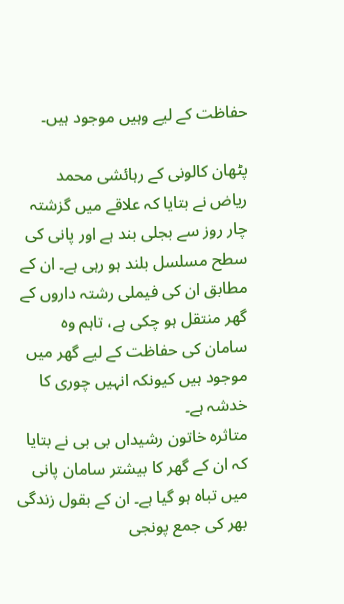حفاظت کے لیے وہیں موجود ہیں۔

پٹھان کالونی کے رہائشی محمد ریاض نے بتایا کہ علاقے میں گزشتہ چار روز سے بجلی بند ہے اور پانی کی سطح مسلسل بلند ہو رہی ہے۔ ان کے مطابق ان کی فیملی رشتہ داروں کے گھر منتقل ہو چکی ہے، تاہم وہ سامان کی حفاظت کے لیے گھر میں موجود ہیں کیونکہ انہیں چوری کا خدشہ ہے۔
متاثرہ خاتون رشیداں بی بی نے بتایا کہ ان کے گھر کا بیشتر سامان پانی میں تباہ ہو گیا ہے۔ ان کے بقول زندگی بھر کی جمع پونجی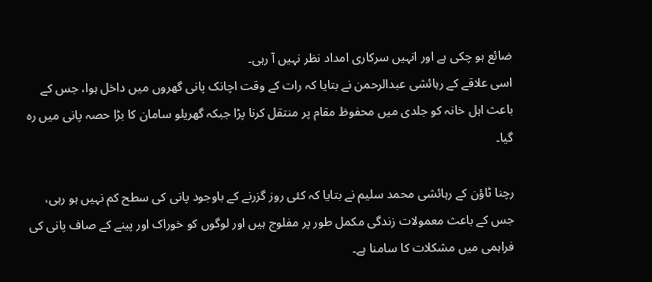ضائع ہو چکی ہے اور انہیں سرکاری امداد نظر نہیں آ رہی۔
اسی علاقے کے رہائشی عبدالرحمن نے بتایا کہ رات کے وقت اچانک پانی گھروں میں داخل ہوا، جس کے باعث اہل خانہ کو جلدی میں محفوظ مقام پر منتقل کرنا پڑا جبکہ گھریلو سامان کا بڑا حصہ پانی میں رہ گیا۔

رچنا ٹاؤن کے رہائشی محمد سلیم نے بتایا کہ کئی روز گزرنے کے باوجود پانی کی سطح کم نہیں ہو رہی، جس کے باعث معمولات زندگی مکمل طور پر مفلوج ہیں اور لوگوں کو خوراک اور پینے کے صاف پانی کی فراہمی میں مشکلات کا سامنا ہے۔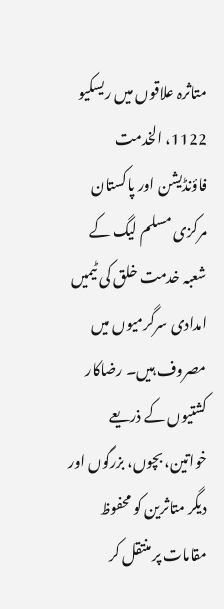متاثرہ علاقوں میں ریسکیو 1122، الخدمت فاؤنڈیشن اور پاکستان مرکزی مسلم لیگ کے شعبہ خدمت خلق کی ٹیمیں امدادی سرگرمیوں میں مصروف ہیں۔ رضاکار کشتیوں کے ذریعے خواتین، بچوں، بزرگوں اور دیگر متاثرین کو محفوظ مقامات پر منتقل کر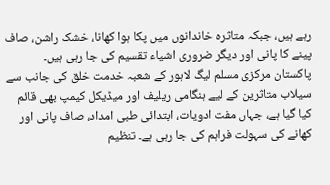رہے ہیں، جبکہ متاثرہ خاندانوں میں پکا ہوا کھانا، خشک راشن، صاف پینے کا پانی اور دیگر ضروری اشیاء تقسیم کی جا رہی ہیں۔
پاکستان مرکزی مسلم لیگ لاہور کے شعبہ خدمت خلق کی جانب سے سیلاب متاثرین کے لیے ہنگامی ریلیف اور میڈیکل کیمپ بھی قائم کیا گیا ہے، جہاں مفت ادویات، ابتدائی طبی امداد، صاف پانی اور کھانے کی سہولت فراہم کی جا رہی ہے۔ تنظیم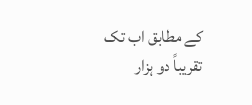کے مطابق اب تک تقریباً دو ہزار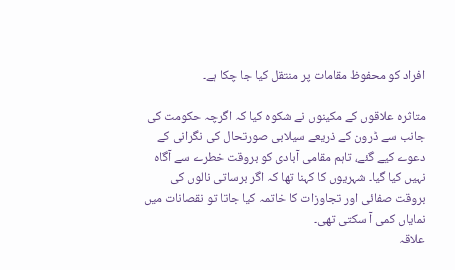افراد کو محفوظ مقامات پر منتقل کیا جا چکا ہے۔

متاثرہ علاقوں کے مکینوں نے شکوہ کیا کہ اگرچہ حکومت کی جانب سے ڈرون کے ذریعے سیلابی صورتحال کی نگرانی کے دعوے کیے گئے، تاہم مقامی آبادی کو بروقت خطرے سے آگاہ نہیں کیا گیا۔ شہریوں کا کہنا تھا کہ اگر برساتی نالوں کی بروقت صفائی اور تجاوزات کا خاتمہ کیا جاتا تو نقصانات میں نمایاں کمی آ سکتی تھی۔
علاقہ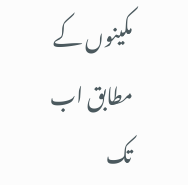مکینوں کے مطابق اب تک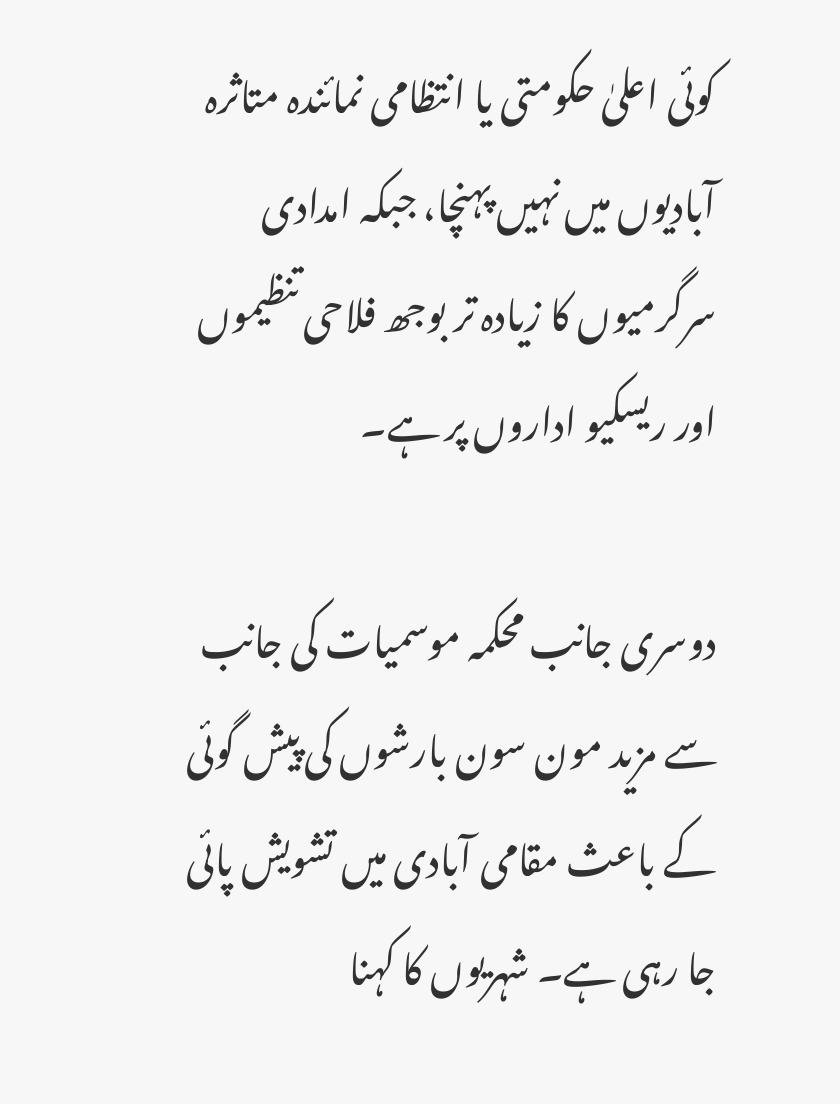کوئی اعلیٰ حکومتی یا انتظامی نمائندہ متاثرہ آبادیوں میں نہیں پہنچا، جبکہ امدادی سرگرمیوں کا زیادہ تر بوجھ فلاحی تنظیموں اور ریسکیو اداروں پر ہے۔

دوسری جانب محکمہ موسمیات کی جانب سے مزید مون سون بارشوں کی پیش گوئی کے باعث مقامی آبادی میں تشویش پائی جا رہی ہے۔ شہریوں کا کہنا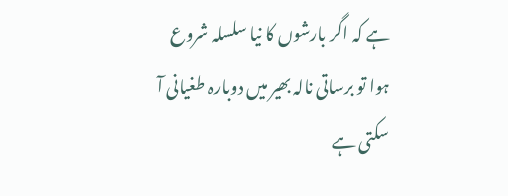ہے کہ اگر بارشوں کا نیا سلسلہ شروع ہوا تو برساتی نالہ بھیر میں دوبارہ طغیانی آ سکتی ہے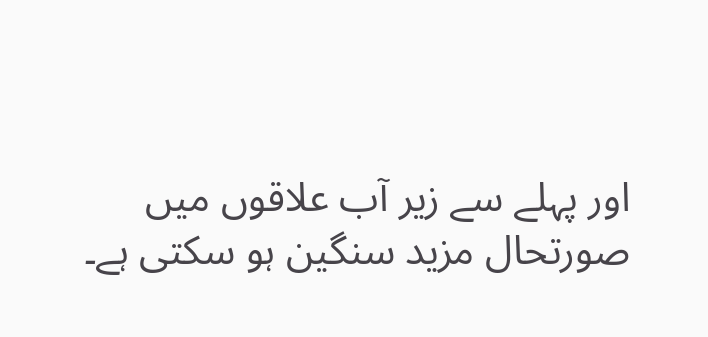اور پہلے سے زیر آب علاقوں میں صورتحال مزید سنگین ہو سکتی ہے۔